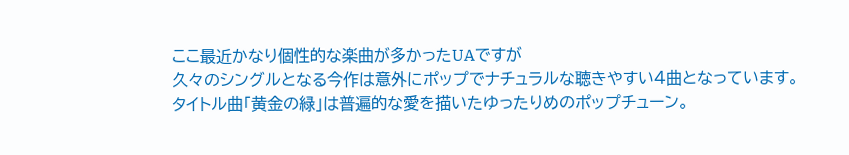ここ最近かなり個性的な楽曲が多かったUAですが
久々のシングルとなる今作は意外にポップでナチュラルな聴きやすい4曲となっています。
タイトル曲「黄金の緑」は普遍的な愛を描いたゆったりめのポップチューン。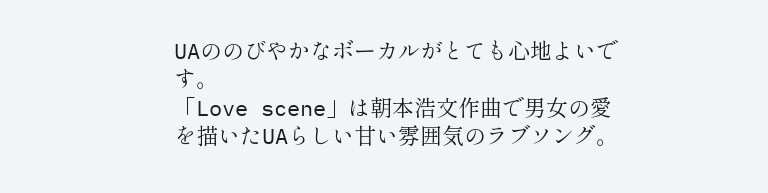UAののびやかなボーカルがとても心地よいです。
「Love scene」は朝本浩文作曲で男女の愛を描いたUAらしい甘い雰囲気のラブソング。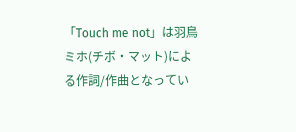「Touch me not」は羽鳥ミホ(チボ・マット)による作詞/作曲となってい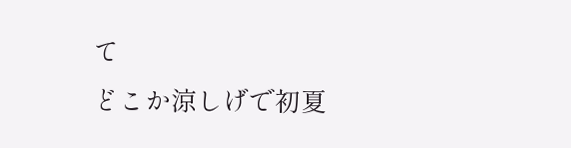て
どこか涼しげで初夏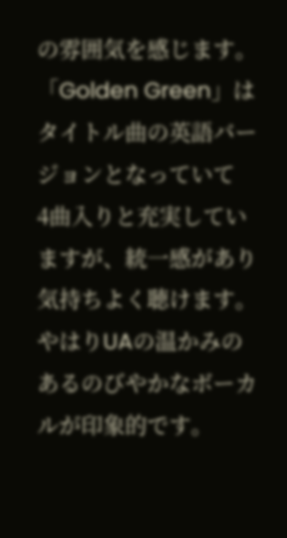の雰囲気を感じます。
「Golden Green」はタイトル曲の英語バージョンとなっていて
4曲入りと充実していますが、統一感があり気持ちよく聴けます。
やはりUAの温かみのあるのびやかなボーカルが印象的です。